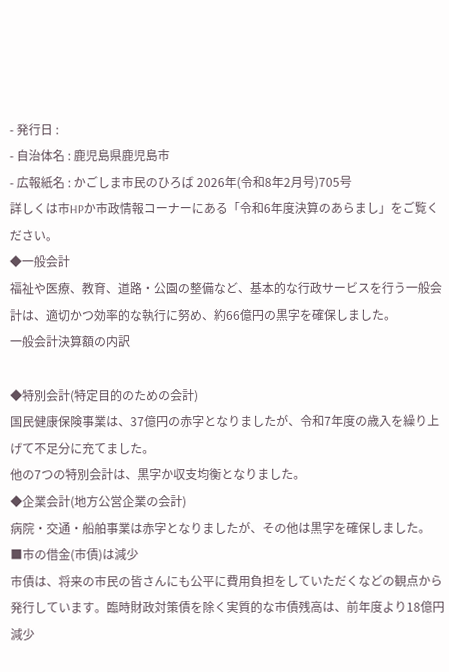- 発行日 :
- 自治体名 : 鹿児島県鹿児島市
- 広報紙名 : かごしま市民のひろば 2026年(令和8年2月号)705号
詳しくは市HPか市政情報コーナーにある「令和6年度決算のあらまし」をご覧ください。
◆一般会計
福祉や医療、教育、道路・公園の整備など、基本的な行政サービスを行う一般会計は、適切かつ効率的な執行に努め、約66億円の黒字を確保しました。
一般会計決算額の内訳

◆特別会計(特定目的のための会計)
国民健康保険事業は、37億円の赤字となりましたが、令和7年度の歳入を繰り上げて不足分に充てました。
他の7つの特別会計は、黒字か収支均衡となりました。
◆企業会計(地方公営企業の会計)
病院・交通・船舶事業は赤字となりましたが、その他は黒字を確保しました。
■市の借金(市債)は減少
市債は、将来の市民の皆さんにも公平に費用負担をしていただくなどの観点から発行しています。臨時財政対策債を除く実質的な市債残高は、前年度より18億円減少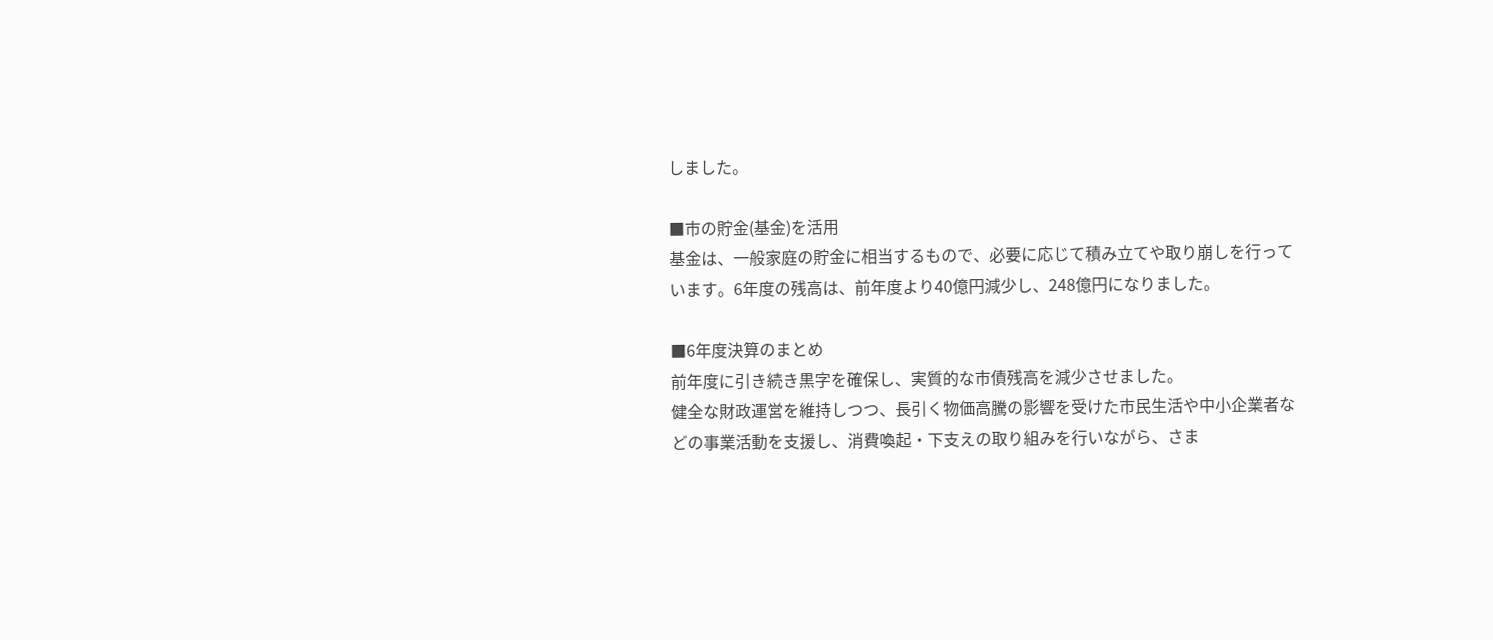しました。

■市の貯金(基金)を活用
基金は、一般家庭の貯金に相当するもので、必要に応じて積み立てや取り崩しを行っています。6年度の残高は、前年度より40億円減少し、248億円になりました。

■6年度決算のまとめ
前年度に引き続き黒字を確保し、実質的な市債残高を減少させました。
健全な財政運営を維持しつつ、長引く物価高騰の影響を受けた市民生活や中小企業者などの事業活動を支援し、消費喚起・下支えの取り組みを行いながら、さま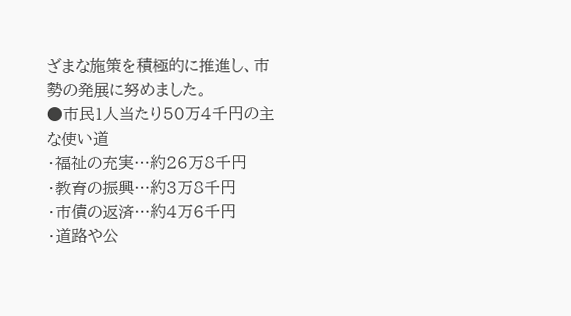ざまな施策を積極的に推進し、市勢の発展に努めました。
●市民1人当たり50万4千円の主な使い道
・福祉の充実…約26万8千円
・教育の振興…約3万8千円
・市債の返済…約4万6千円
・道路や公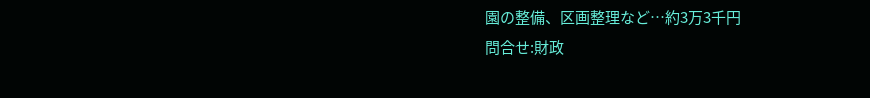園の整備、区画整理など…約3万3千円
問合せ:財政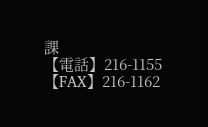課
【電話】216-1155【FAX】216-1162